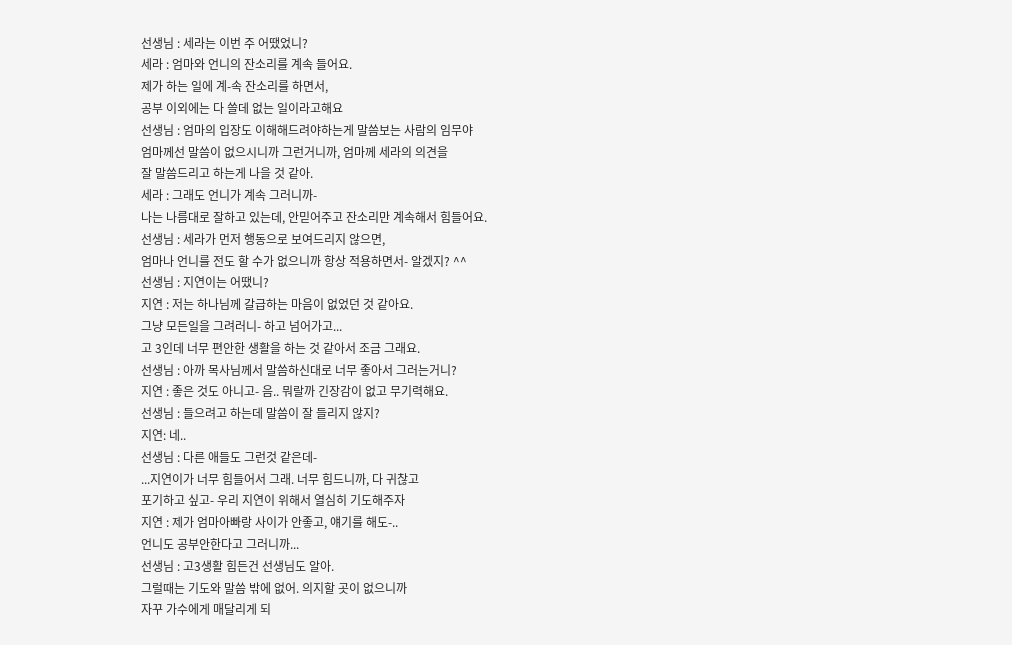선생님 : 세라는 이번 주 어땠었니?
세라 : 엄마와 언니의 잔소리를 계속 들어요.
제가 하는 일에 계-속 잔소리를 하면서,
공부 이외에는 다 쓸데 없는 일이라고해요
선생님 : 엄마의 입장도 이해해드려야하는게 말씀보는 사람의 임무야
엄마께선 말씀이 없으시니까 그런거니까, 엄마께 세라의 의견을
잘 말씀드리고 하는게 나을 것 같아.
세라 : 그래도 언니가 계속 그러니까-
나는 나름대로 잘하고 있는데, 안믿어주고 잔소리만 계속해서 힘들어요.
선생님 : 세라가 먼저 행동으로 보여드리지 않으면,
엄마나 언니를 전도 할 수가 없으니까 항상 적용하면서- 알겠지? ^^
선생님 : 지연이는 어땠니?
지연 : 저는 하나님께 갈급하는 마음이 없었던 것 같아요.
그냥 모든일을 그려러니- 하고 넘어가고...
고 3인데 너무 편안한 생활을 하는 것 같아서 조금 그래요.
선생님 : 아까 목사님께서 말씀하신대로 너무 좋아서 그러는거니?
지연 : 좋은 것도 아니고- 음.. 뭐랄까 긴장감이 없고 무기력해요.
선생님 : 들으려고 하는데 말씀이 잘 들리지 않지?
지연: 네..
선생님 : 다른 애들도 그런것 같은데-
...지연이가 너무 힘들어서 그래. 너무 힘드니까, 다 귀찮고
포기하고 싶고- 우리 지연이 위해서 열심히 기도해주자
지연 : 제가 엄마아빠랑 사이가 안좋고, 얘기를 해도-..
언니도 공부안한다고 그러니까...
선생님 : 고3생활 힘든건 선생님도 알아.
그럴때는 기도와 말씀 밖에 없어. 의지할 곳이 없으니까
자꾸 가수에게 매달리게 되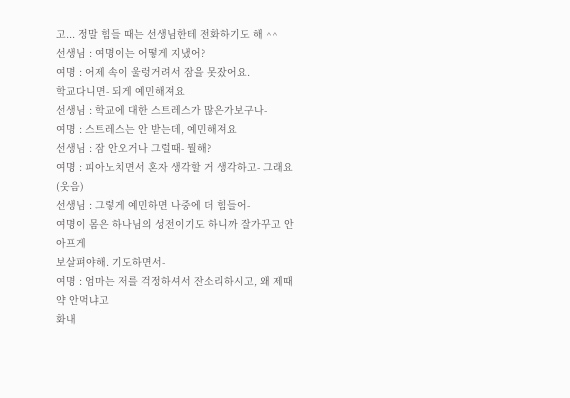고... 정말 힘들 때는 선생님한테 전화하기도 해 ^^
선생님 : 여명이는 어떻게 지냈어?
여명 : 어제 속이 울렁거려서 잠을 못잤어요.
학교다니면- 되게 예민해져요
선생님 : 학교에 대한 스트레스가 많은가보구나-
여명 : 스트레스는 안 받는데, 예민해져요
선생님 : 잠 안오거나 그럴때- 뭘해?
여명 : 피아노치면서 혼자 생각할 거 생각하고- 그래요 (웃음)
선생님 : 그렇게 예민하면 나중에 더 힘들어-
여명이 몸은 하나님의 성전이기도 하니까 잘가꾸고 안아프게
보살펴야해. 기도하면서-
여명 : 엄마는 저를 걱정하셔서 잔소리하시고, 왜 제때 약 안먹냐고
화내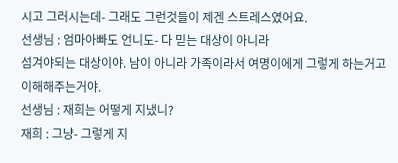시고 그러시는데- 그래도 그런것들이 제겐 스트레스였어요.
선생님 : 엄마아빠도 언니도- 다 믿는 대상이 아니라
섬겨야되는 대상이야. 남이 아니라 가족이라서 여명이에게 그렇게 하는거고
이해해주는거야.
선생님 : 재희는 어떻게 지냈니?
재희 : 그냥- 그렇게 지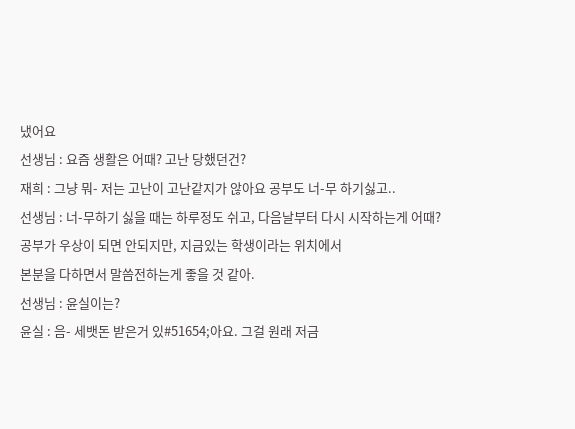냈어요
선생님 : 요즘 생활은 어때? 고난 당했던건?
재희 : 그냥 뭐- 저는 고난이 고난같지가 않아요 공부도 너-무 하기싫고..
선생님 : 너-무하기 싫을 때는 하루정도 쉬고, 다음날부터 다시 시작하는게 어때?
공부가 우상이 되면 안되지만, 지금있는 학생이라는 위치에서
본분을 다하면서 말씀전하는게 좋을 것 같아.
선생님 : 윤실이는?
윤실 : 음- 세뱃돈 받은거 있#51654;아요. 그걸 원래 저금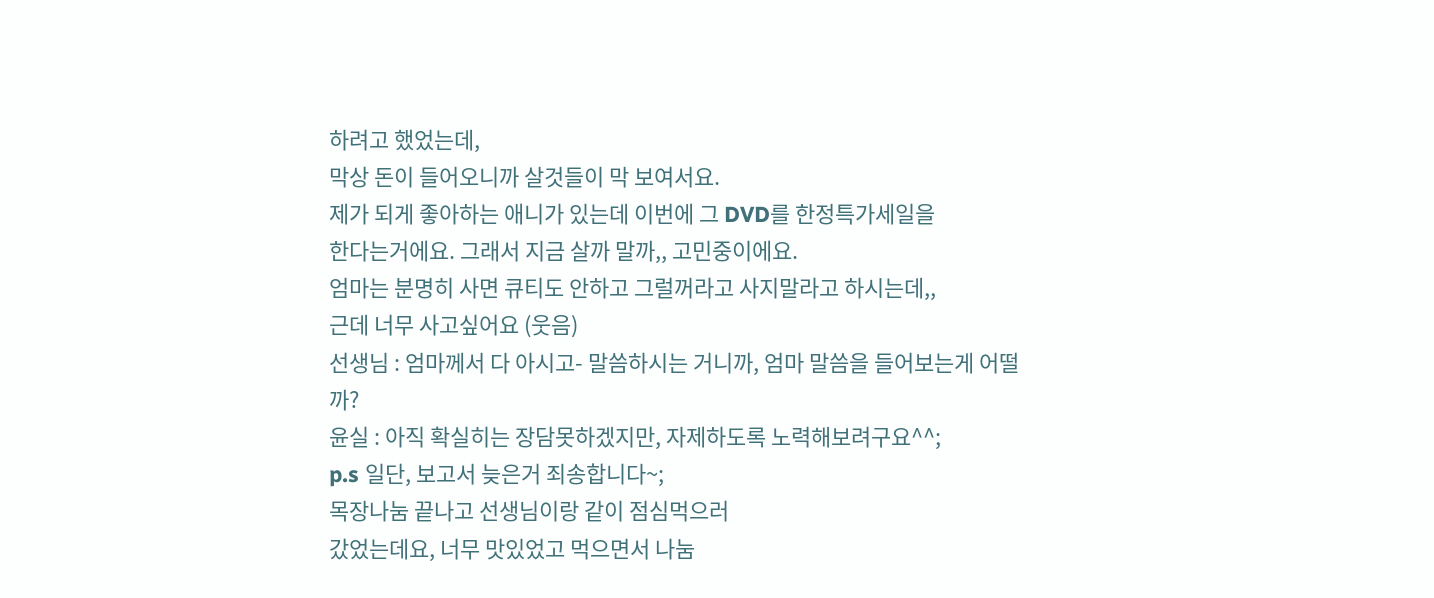하려고 했었는데,
막상 돈이 들어오니까 살것들이 막 보여서요.
제가 되게 좋아하는 애니가 있는데 이번에 그 DVD를 한정특가세일을
한다는거에요. 그래서 지금 살까 말까,, 고민중이에요.
엄마는 분명히 사면 큐티도 안하고 그럴꺼라고 사지말라고 하시는데,,
근데 너무 사고싶어요 (웃음)
선생님 : 엄마께서 다 아시고- 말씀하시는 거니까, 엄마 말씀을 들어보는게 어떨까?
윤실 : 아직 확실히는 장담못하겠지만, 자제하도록 노력해보려구요^^;
p.s 일단, 보고서 늦은거 죄송합니다~;
목장나눔 끝나고 선생님이랑 같이 점심먹으러
갔었는데요, 너무 맛있었고 먹으면서 나눔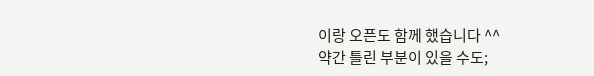이랑 오픈도 함께 했습니다 ^^
약간 틀린 부분이 있을 수도;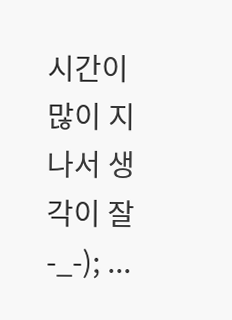시간이 많이 지나서 생각이 잘-_-); ...